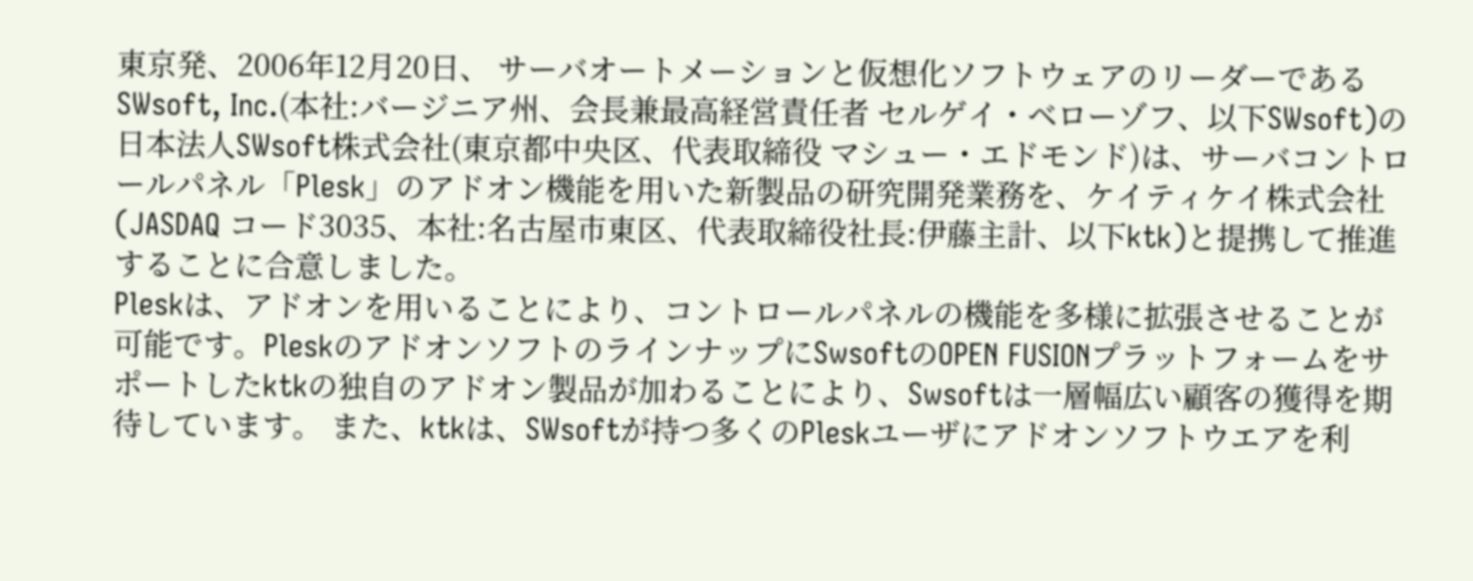東京発、2006年12月20日、 サーバオートメーションと仮想化ソフトウェアのリーダーであるSWsoft, Inc.(本社:バージニア州、会長兼最高経営責任者 セルゲイ・ベローゾフ、以下SWsoft)の日本法人SWsoft株式会社(東京都中央区、代表取締役 マシュー・エドモンド)は、サーバコントロールパネル「Plesk」のアドオン機能を用いた新製品の研究開発業務を、ケイティケイ株式会社(JASDAQ コード3035、本社:名古屋市東区、代表取締役社長:伊藤主計、以下ktk)と提携して推進することに合意しました。
Pleskは、アドオンを用いることにより、コントロールパネルの機能を多様に拡張させることが可能です。PleskのアドオンソフトのラインナップにSwsoftのOPEN FUSIONプラットフォームをサポートしたktkの独自のアドオン製品が加わることにより、Swsoftは一層幅広い顧客の獲得を期待しています。 また、ktkは、SWsoftが持つ多くのPleskユーザにアドオンソフトウエアを利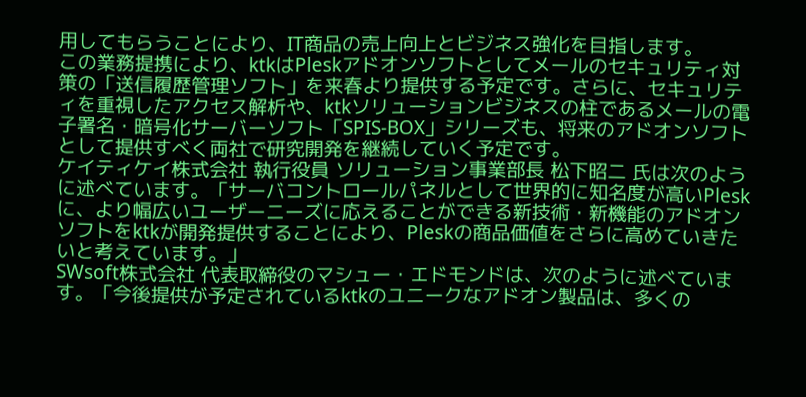用してもらうことにより、IT商品の売上向上とビジネス強化を目指します。
この業務提携により、ktkはPleskアドオンソフトとしてメールのセキュリティ対策の「送信履歴管理ソフト」を来春より提供する予定です。さらに、セキュリティを重視したアクセス解析や、ktkソリューションビジネスの柱であるメールの電子署名・暗号化サーバーソフト「SPIS-BOX」シリーズも、将来のアドオンソフトとして提供すべく両社で研究開発を継続していく予定です。
ケイティケイ株式会社 執行役員 ソリューション事業部長 松下昭二 氏は次のように述べています。「サーバコントロールパネルとして世界的に知名度が高いPleskに、より幅広いユーザーニーズに応えることができる新技術・新機能のアドオンソフトをktkが開発提供することにより、Pleskの商品価値をさらに高めていきたいと考えています。」
SWsoft株式会社 代表取締役のマシュー・エドモンドは、次のように述べています。「今後提供が予定されているktkのユニークなアドオン製品は、多くの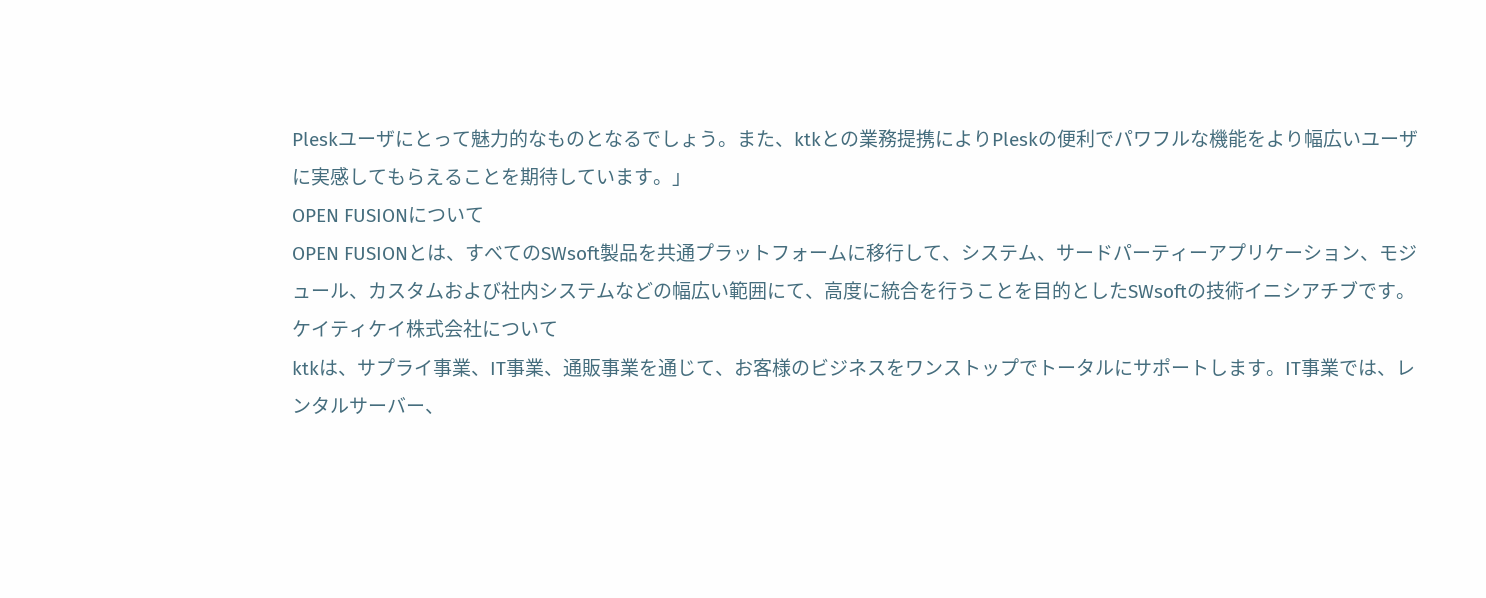Pleskユーザにとって魅力的なものとなるでしょう。また、ktkとの業務提携によりPleskの便利でパワフルな機能をより幅広いユーザに実感してもらえることを期待しています。」
OPEN FUSIONについて
OPEN FUSIONとは、すべてのSWsoft製品を共通プラットフォームに移行して、システム、サードパーティーアプリケーション、モジュール、カスタムおよび社内システムなどの幅広い範囲にて、高度に統合を行うことを目的としたSWsoftの技術イニシアチブです。
ケイティケイ株式会社について
ktkは、サプライ事業、IT事業、通販事業を通じて、お客様のビジネスをワンストップでトータルにサポートします。IT事業では、レンタルサーバー、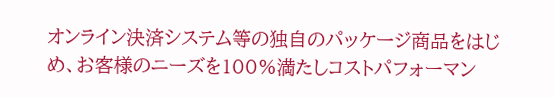オンライン決済システム等の独自のパッケージ商品をはじめ、お客様のニーズを100%満たしコストパフォーマン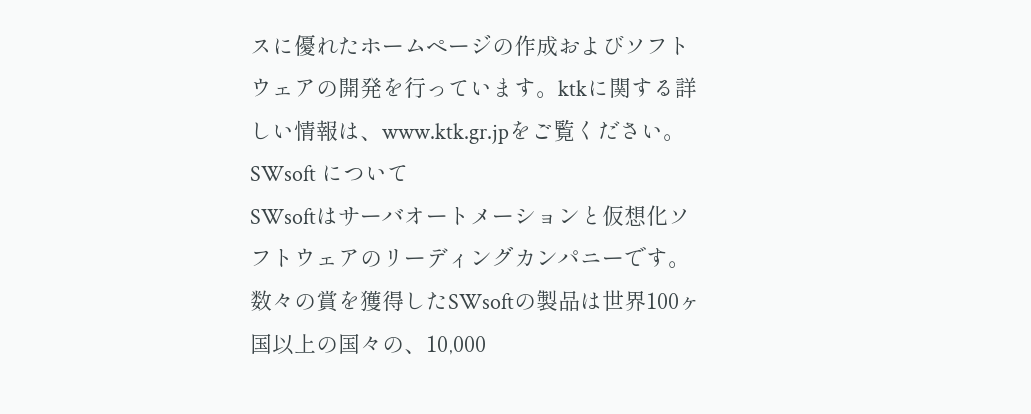スに優れたホームページの作成およびソフトウェアの開発を行っています。ktkに関する詳しい情報は、www.ktk.gr.jpをご覧ください。
SWsoft について
SWsoftはサーバオートメーションと仮想化ソフトウェアのリーディングカンパニーです。数々の賞を獲得したSWsoftの製品は世界100ヶ国以上の国々の、10,000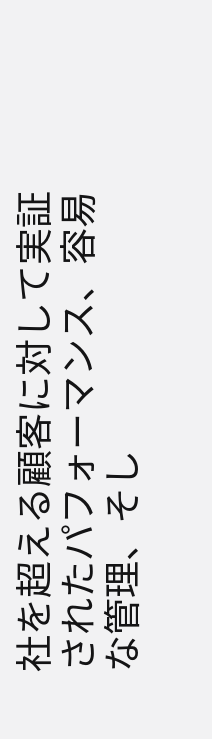社を超える顧客に対して実証されたパフォーマンス、容易な管理、そし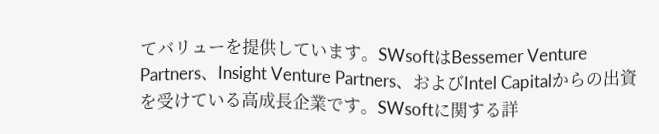てバリューを提供しています。SWsoftはBessemer Venture Partners、Insight Venture Partners、およびIntel Capitalからの出資を受けている高成長企業です。SWsoftに関する詳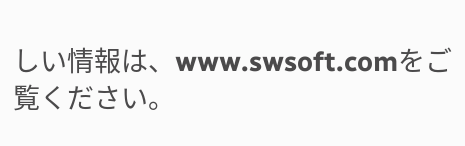しい情報は、www.swsoft.comをご覧ください。